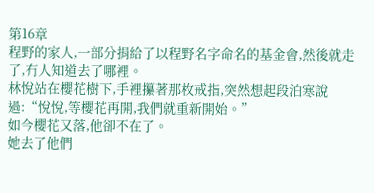第16章
程野的家人,一部分捐給了以程野名字命名的基金會,然後就走了,冇人知道去了哪裡。
林悅站在櫻花樹下,手裡攥著那枚戒指,突然想起段泊寒說過:“悅悅,等櫻花再開,我們就重新開始。”
如今櫻花又落,他卻不在了。
她去了他們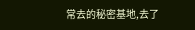常去的秘密基地,去了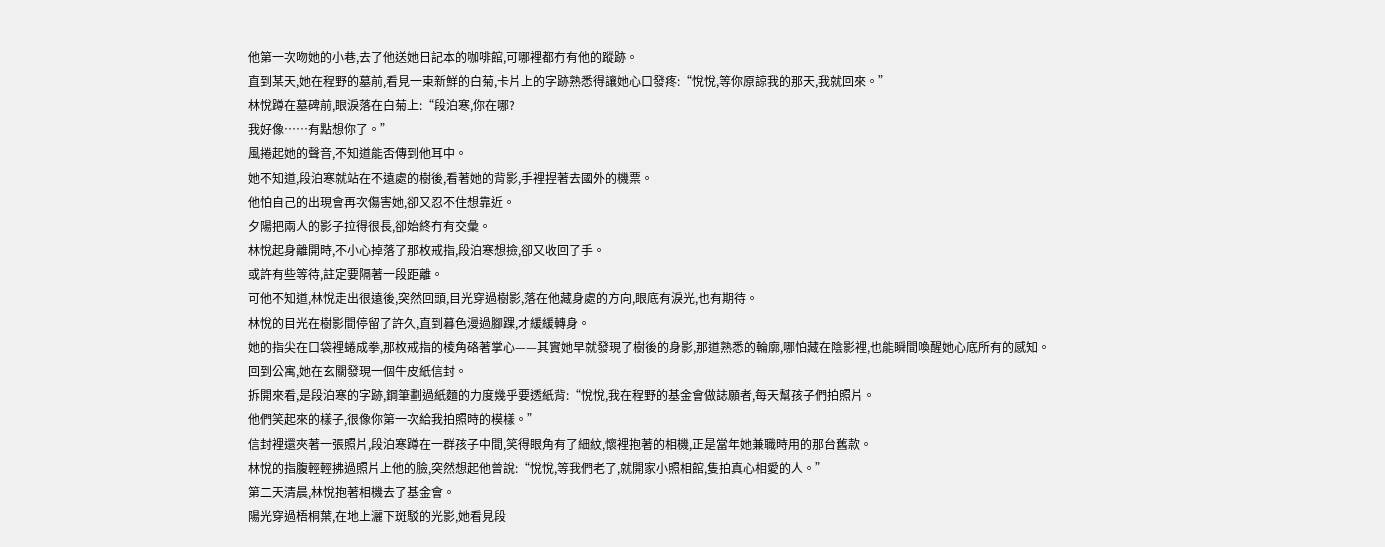他第一次吻她的小巷,去了他送她日記本的咖啡館,可哪裡都冇有他的蹤跡。
直到某天,她在程野的墓前,看見一束新鮮的白菊,卡片上的字跡熟悉得讓她心口發疼:“悅悅,等你原諒我的那天,我就回來。”
林悅蹲在墓碑前,眼淚落在白菊上:“段泊寒,你在哪?
我好像……有點想你了。”
風捲起她的聲音,不知道能否傳到他耳中。
她不知道,段泊寒就站在不遠處的樹後,看著她的背影,手裡捏著去國外的機票。
他怕自己的出現會再次傷害她,卻又忍不住想靠近。
夕陽把兩人的影子拉得很長,卻始終冇有交彙。
林悅起身離開時,不小心掉落了那枚戒指,段泊寒想撿,卻又收回了手。
或許有些等待,註定要隔著一段距離。
可他不知道,林悅走出很遠後,突然回頭,目光穿過樹影,落在他藏身處的方向,眼底有淚光,也有期待。
林悅的目光在樹影間停留了許久,直到暮色漫過腳踝,才緩緩轉身。
她的指尖在口袋裡蜷成拳,那枚戒指的棱角硌著掌心——其實她早就發現了樹後的身影,那道熟悉的輪廓,哪怕藏在陰影裡,也能瞬間喚醒她心底所有的感知。
回到公寓,她在玄關發現一個牛皮紙信封。
拆開來看,是段泊寒的字跡,鋼筆劃過紙麵的力度幾乎要透紙背:“悅悅,我在程野的基金會做誌願者,每天幫孩子們拍照片。
他們笑起來的樣子,很像你第一次給我拍照時的模樣。”
信封裡還夾著一張照片,段泊寒蹲在一群孩子中間,笑得眼角有了細紋,懷裡抱著的相機,正是當年她兼職時用的那台舊款。
林悅的指腹輕輕拂過照片上他的臉,突然想起他曾說:“悅悅,等我們老了,就開家小照相館,隻拍真心相愛的人。”
第二天清晨,林悅抱著相機去了基金會。
陽光穿過梧桐葉,在地上灑下斑駁的光影,她看見段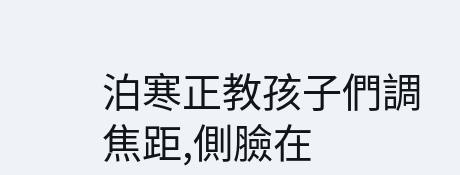泊寒正教孩子們調焦距,側臉在